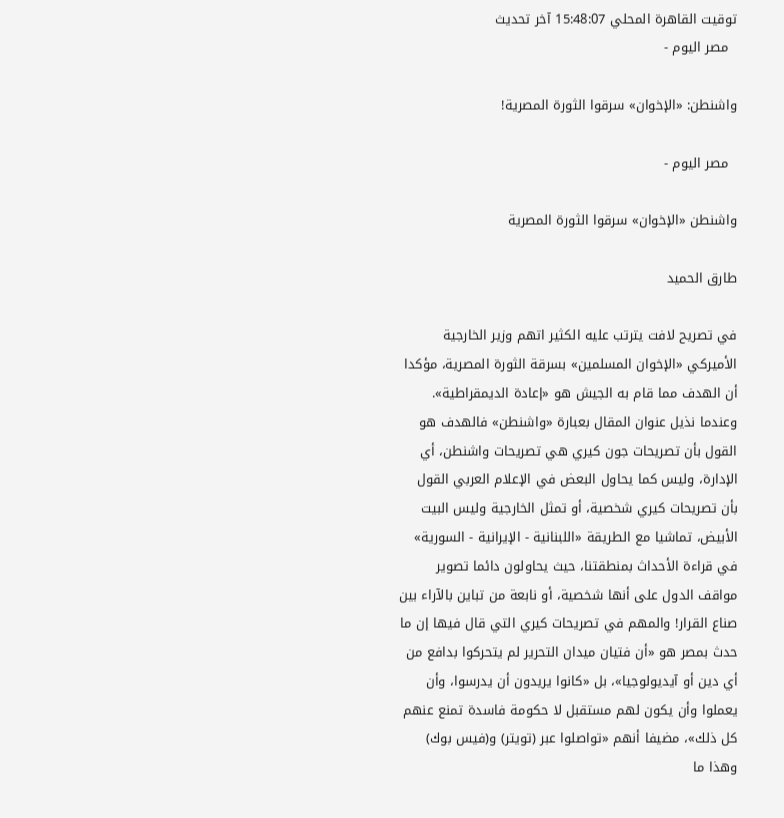توقيت القاهرة المحلي 15:48:07 آخر تحديث
  مصر اليوم -

واشنطن: «الإخوان» سرقوا الثورة المصرية!

  مصر اليوم -

واشنطن «الإخوان» سرقوا الثورة المصرية

طارق الحميد

في تصريح لافت يترتب عليه الكثير اتهم وزير الخارجية الأميركي «الإخوان المسلمين» بسرقة الثورة المصرية، مؤكدا أن الهدف مما قام به الجيش هو «إعادة الديمقراطية». وعندما نذيل عنوان المقال بعبارة «واشنطن» فالهدف هو القول بأن تصريحات جون كيري هي تصريحات واشنطن، أي الإدارة، وليس كما يحاول البعض في الإعلام العربي القول بأن تصريحات كيري شخصية، أو تمثل الخارجية وليس البيت الأبيض، تماشيا مع الطريقة «اللبنانية - الإيرانية - السورية» في قراءة الأحداث بمنطقتنا، حيث يحاولون دائما تصوير مواقف الدول على أنها شخصية، أو نابعة من تباين بالآراء بين صناع القرار! والمهم في تصريحات كيري التي قال فيها إن ما حدث بمصر هو «أن فتيان ميدان التحرير لم يتحركوا بدافع من أي دين أو آيديولوجيا»، بل «كانوا يريدون أن يدرسوا، وأن يعملوا وأن يكون لهم مستقبل لا حكومة فاسدة تمنع عنهم كل ذلك»، مضيفا أنهم «تواصلوا عبر (تويتر) و(فيس بوك) وهذا ما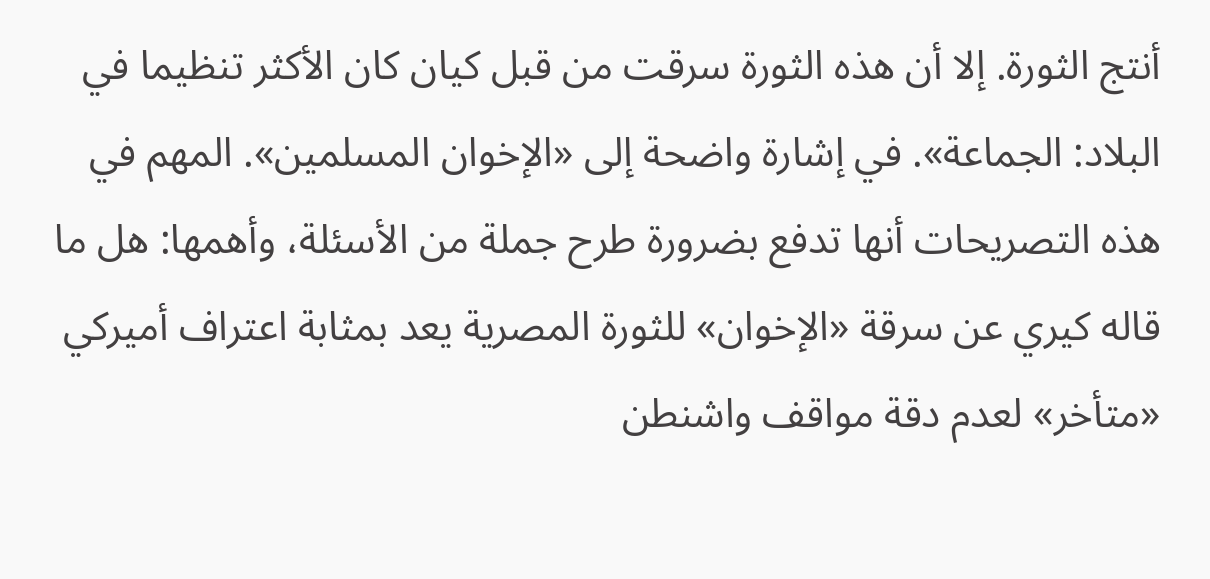أنتج الثورة. إلا أن هذه الثورة سرقت من قبل كيان كان الأكثر تنظيما في البلاد: الجماعة». في إشارة واضحة إلى «الإخوان المسلمين». المهم في هذه التصريحات أنها تدفع بضرورة طرح جملة من الأسئلة، وأهمها: هل ما قاله كيري عن سرقة «الإخوان» للثورة المصرية يعد بمثابة اعتراف أميركي «متأخر» لعدم دقة مواقف واشنطن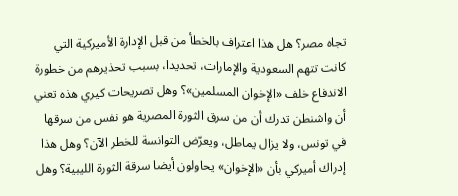تجاه مصر؟ هل هذا اعتراف بالخطأ من قبل الإدارة الأميركية التي كانت تتهم السعودية والإمارات، تحديدا، بسبب تحذيرهم من خطورة الاندفاع خلف «الإخوان المسلمين»؟ وهل تصريحات كيري هذه تعني أن واشنطن تدرك أن من سرق الثورة المصرية هو نفس من سرقها في تونس، ولا يزال يماطل، ويعرّض التوانسة للخطر الآن؟ وهل هذا إدراك أميركي بأن «الإخوان» يحاولون أيضا سرقة الثورة الليبية؟ وهل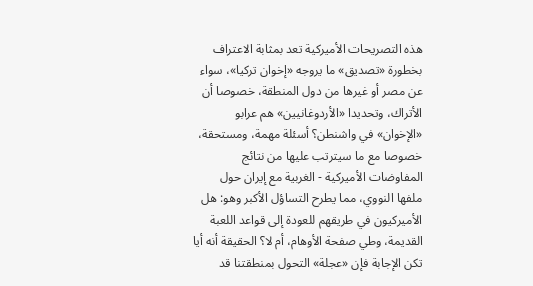هذه التصريحات الأميركية تعد بمثابة الاعتراف بخطورة «تصديق» ما يروجه «إخوان تركيا»، سواء عن مصر أو غيرها من دول المنطقة، خصوصا أن الأتراك، وتحديدا «الأردوغانيين» هم عرابو «الإخوان» في واشنطن؟ أسئلة مهمة، ومستحقة، خصوصا مع ما سيترتب عليها من نتائج المفاوضات الأميركية - الغربية مع إيران حول ملفها النووي، مما يطرح التساؤل الأكبر وهو: هل الأميركيون في طريقهم للعودة إلى قواعد اللعبة القديمة، وطي صفحة الأوهام، أم لا؟ الحقيقة أنه أيا تكن الإجابة فإن «عجلة» التحول بمنطقتنا قد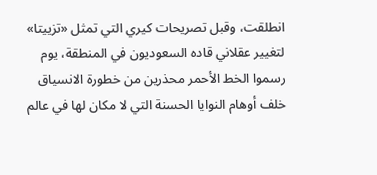انطلقت، وقبل تصريحات كيري التي تمثل «تزييتا» لتغيير عقلاني قاده السعوديون في المنطقة، يوم رسموا الخط الأحمر محذرين من خطورة الانسياق خلف أوهام النوايا الحسنة التي لا مكان لها في عالم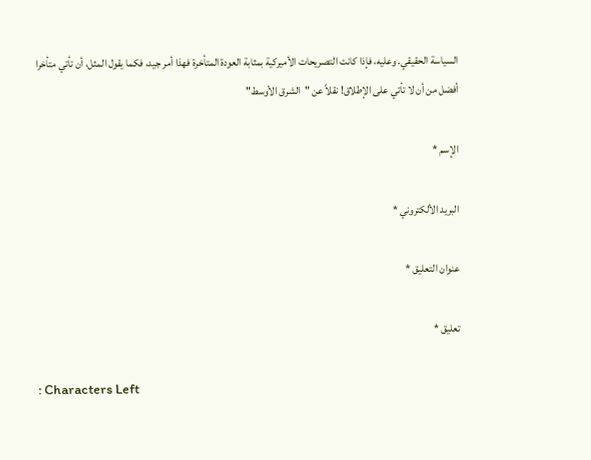السياسة الحقيقي. وعليه، فإذا كانت التصريحات الأميركية بمثابة العودة المتأخرة فهذا أمر جيد، فكما يقول المثل، أن تأتي متأخرا أفضل من أن لا تأتي على الإطلاق! نقلاً عن "الشرق الأوسط"

الإسم *

البريد الألكتروني *

عنوان التعليق *

تعليق *

: Characters Left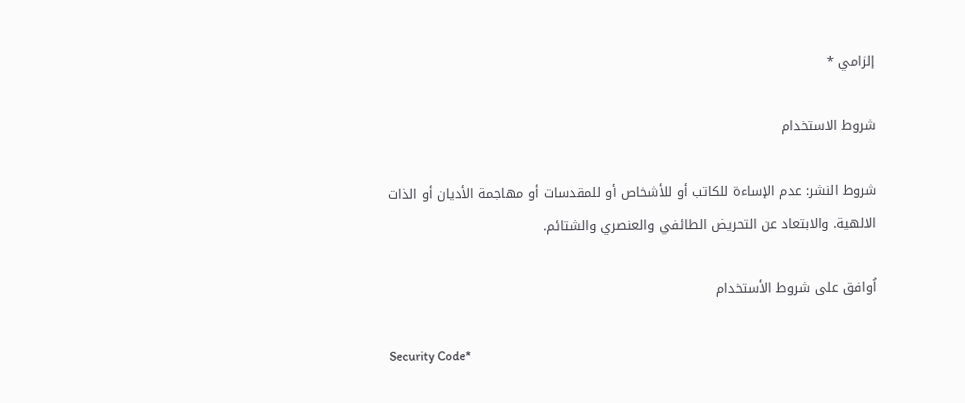إلزامي *

شروط الاستخدام

شروط النشر: عدم الإساءة للكاتب أو للأشخاص أو للمقدسات أو مهاجمة الأديان أو الذات الالهية. والابتعاد عن التحريض الطائفي والعنصري والشتائم.

اُوافق على شروط الأستخدام

Security Code*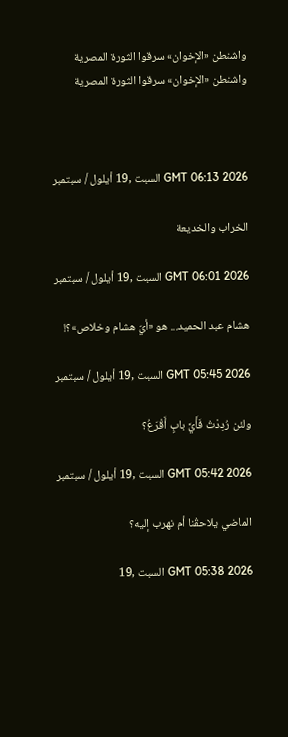واشنطن «الإخوان» سرقوا الثورة المصرية واشنطن «الإخوان» سرقوا الثورة المصرية



GMT 06:13 2026 السبت ,19 أيلول / سبتمبر

الخراب والخديعة

GMT 06:01 2026 السبت ,19 أيلول / سبتمبر

هشام عبد الحميد... هو «أيّ هشام وخلاص»؟!

GMT 05:45 2026 السبت ,19 أيلول / سبتمبر

ولئن رُدِدْتُ فَأَيَّ بابٍ أَقْرَعُ؟

GMT 05:42 2026 السبت ,19 أيلول / سبتمبر

الماضي يلاحقُنا أم نهرب إليه؟

GMT 05:38 2026 السبت ,19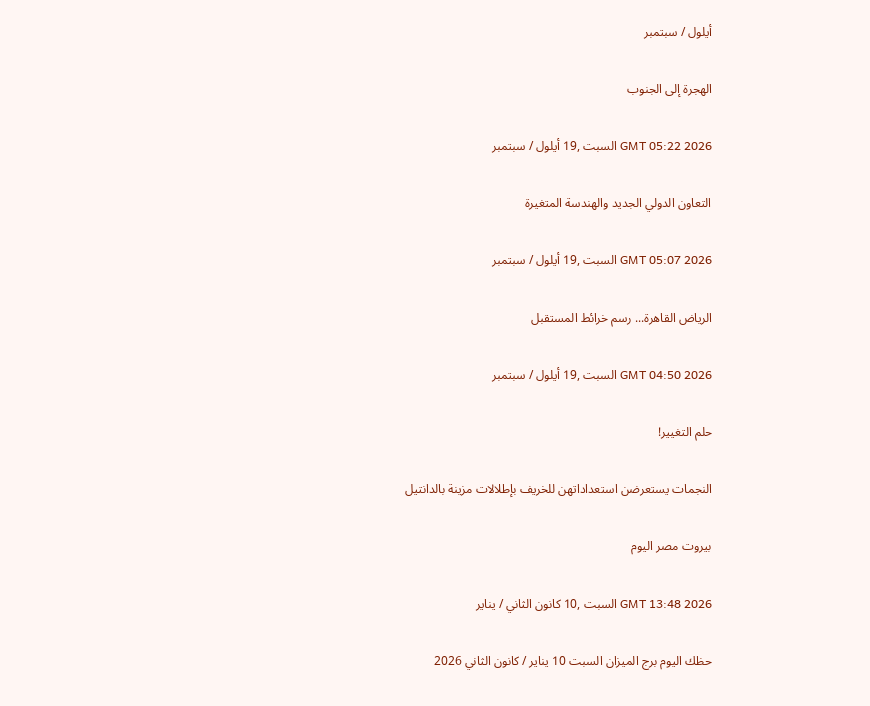أيلول / سبتمبر

الهجرة إلى الجنوب

GMT 05:22 2026 السبت ,19 أيلول / سبتمبر

التعاون الدولي الجديد والهندسة المتغيرة

GMT 05:07 2026 السبت ,19 أيلول / سبتمبر

الرياض القاهرة... رسم خرائط المستقبل

GMT 04:50 2026 السبت ,19 أيلول / سبتمبر

حلم التغيير!

النجمات يستعرضن استعداداتهن للخريف بإطلالات مزينة بالدانتيل

بيروت مصر اليوم

GMT 13:48 2026 السبت ,10 كانون الثاني / يناير

حظك اليوم برج الميزان السبت 10 يناير / كانون الثاني 2026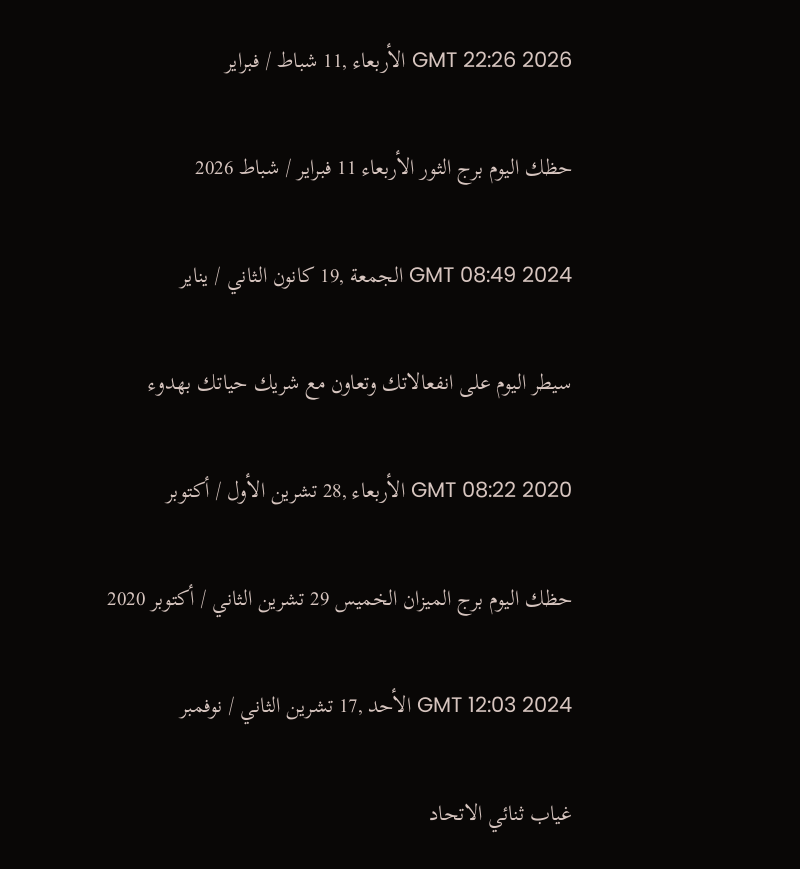GMT 22:26 2026 الأربعاء ,11 شباط / فبراير

حظك اليوم برج الثور الأربعاء 11 فبراير / شباط 2026

GMT 08:49 2024 الجمعة ,19 كانون الثاني / يناير

سيطر اليوم على انفعالاتك وتعاون مع شريك حياتك بهدوء

GMT 08:22 2020 الأربعاء ,28 تشرين الأول / أكتوبر

حظك اليوم برج الميزان الخميس 29 تشرين الثاني / أكتوبر 2020

GMT 12:03 2024 الأحد ,17 تشرين الثاني / نوفمبر

غياب ثنائي الاتحاد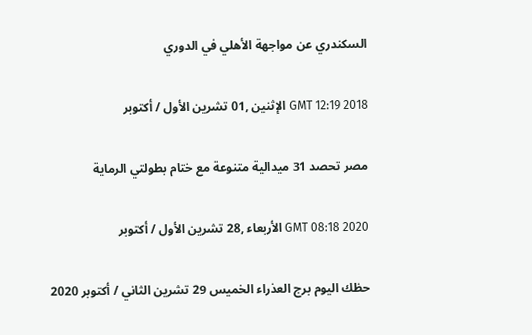السكندري عن مواجهة الأهلي في الدوري

GMT 12:19 2018 الإثنين ,01 تشرين الأول / أكتوبر

مصر تحصد 31 ميدالية متنوعة مع ختام بطولتي الرماية

GMT 08:18 2020 الأربعاء ,28 تشرين الأول / أكتوبر

حظك اليوم برج العذراء الخميس 29 تشرين الثاني / أكتوبر 2020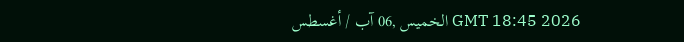GMT 18:45 2026 الخميس ,06 آب / أغسطس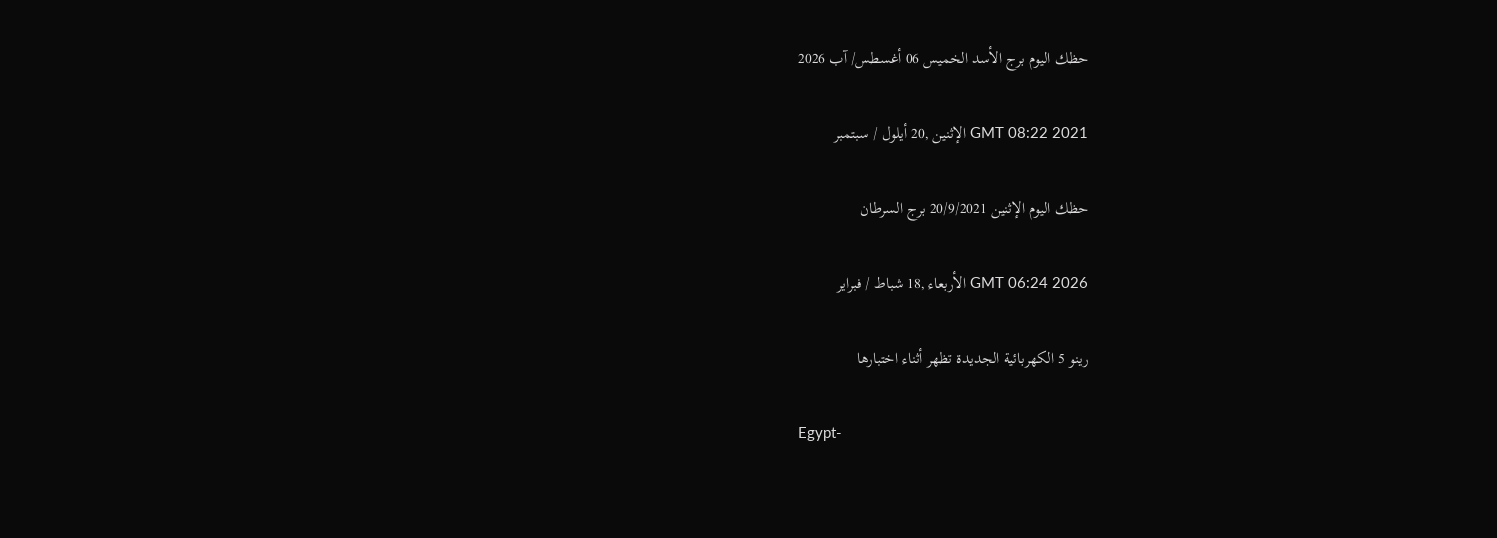حظك اليوم برج الأسد الخميس 06 أغسطس/ آب 2026

GMT 08:22 2021 الإثنين ,20 أيلول / سبتمبر

حظك اليوم الإثنين 20/9/2021 برج السرطان

GMT 06:24 2026 الأربعاء ,18 شباط / فبراير

رينو 5 الكهربائية الجديدة تظهر أثناء اختبارها

Egypt-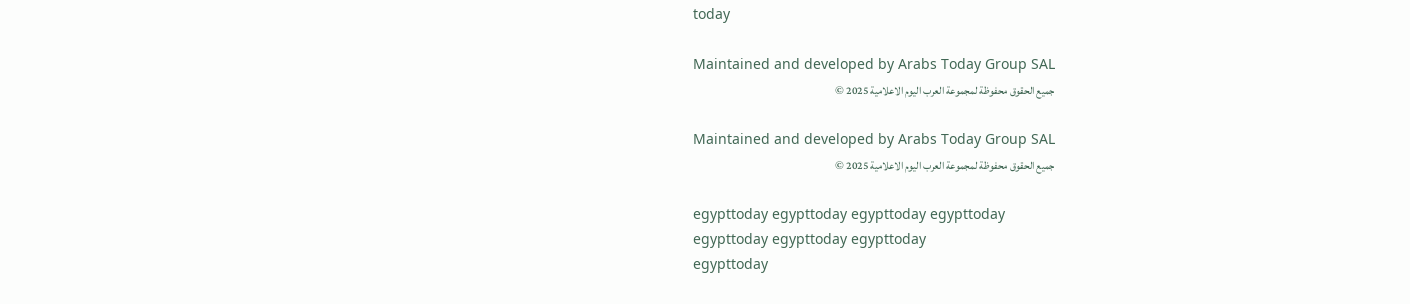today

Maintained and developed by Arabs Today Group SAL
جميع الحقوق محفوظة لمجموعة العرب اليوم الاعلامية 2025 ©

Maintained and developed by Arabs Today Group SAL
جميع الحقوق محفوظة لمجموعة العرب اليوم الاعلامية 2025 ©

egypttoday egypttoday egypttoday egypttoday
egypttoday egypttoday egypttoday
egypttoday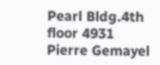Pearl Bldg.4th floor 4931 Pierre Gemayel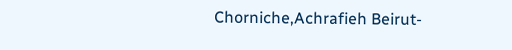Chorniche,Achrafieh Beirut-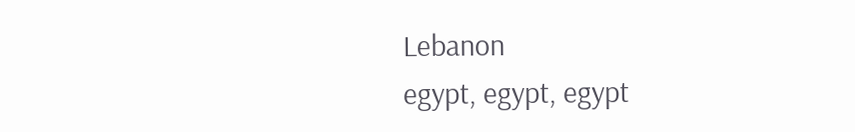Lebanon
egypt, egypt, egypt